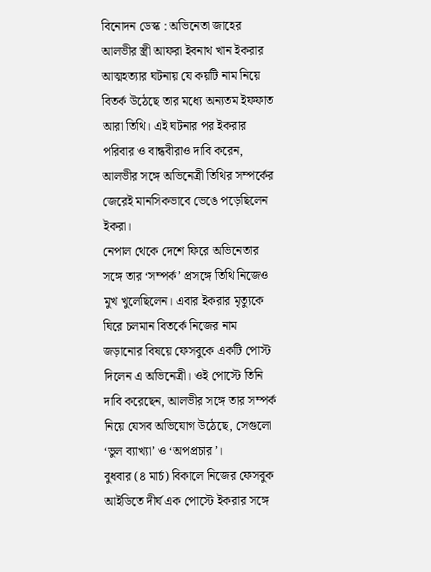বিনোদন ডেস্ক : অভিনেতা জাহের আলভীর স্ত্রী আফরা ইবনাথ খান ইকরার আত্মহত্যার ঘটনায় যে কয়টি নাম নিয়ে বিতর্ক উঠেছে তার মধ্যে অন্যতম ইফফাত আরা তিথি। এই ঘটনার পর ইকরার পরিবার ও বান্ধবীরাও দাবি করেন, আলভীর সঙ্গে অভিনেত্রী তিথির সম্পর্কের জেরেই মানসিকভাবে ভেঙে পড়েছিলেন ইকরা।
নেপাল থেকে দেশে ফিরে অভিনেতার সঙ্গে তার ‘সম্পর্ক’ প্রসঙ্গে তিথি নিজেও মুখ খুলেছিলেন। এবার ইকরার মৃত্যুকে ঘিরে চলমান বিতর্কে নিজের নাম জড়ানোর বিষয়ে ফেসবুকে একটি পোস্ট দিলেন এ অভিনেত্রী। ওই পোস্টে তিনি দাবি করেছেন, আলভীর সঙ্গে তার সম্পর্ক নিয়ে যেসব অভিযোগ উঠেছে, সেগুলো ‘ভুল ব্যাখ্যা’ ও ‘অপপ্রচার’।
বুধবার (৪ মার্চ) বিকালে নিজের ফেসবুক আইডিতে দীর্ঘ এক পোস্টে ইকরার সঙ্গে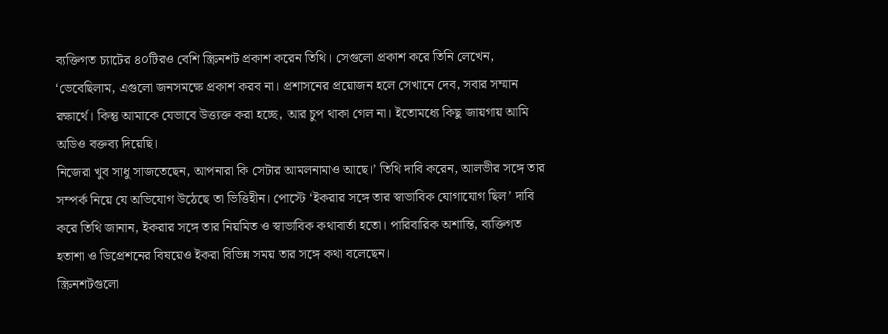ব্যক্তিগত চ্যাটের ৪০টিরও বেশি স্ক্রিনশট প্রকাশ করেন তিথি। সেগুলো প্রকাশ করে তিনি লেখেন, ‘ভেবেছিলাম, এগুলো জনসমক্ষে প্রকাশ করব না। প্রশাসনের প্রয়োজন হলে সেখানে দেব, সবার সম্মান রক্ষার্থে। কিন্তু আমাকে যেভাবে উত্ত্যক্ত করা হচ্ছে, আর চুপ থাকা গেল না। ইতোমধ্যে কিছু জায়গায় আমি অডিও বক্তব্য দিয়েছি।
নিজেরা খুব সাধু সাজতেছেন, আপনারা কি সেটার আমলনামাও আছে।’ তিথি দাবি করেন, আলভীর সঙ্গে তার সম্পর্ক নিয়ে যে অভিযোগ উঠেছে তা ভিত্তিহীন। পোস্টে ‘ইকরার সঙ্গে তার স্বাভাবিক যোগাযোগ ছিল’ দাবি করে তিথি জানান, ইকরার সঙ্গে তার নিয়মিত ও স্বাভাবিক কথাবার্তা হতো। পারিবারিক অশান্তি, ব্যক্তিগত হতাশা ও ডিপ্রেশনের বিষয়েও ইকরা বিভিন্ন সময় তার সঙ্গে কথা বলেছেন।
স্ক্রিনশটগুলো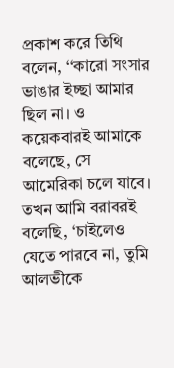প্রকাশ করে তিথি বলেন, ‘‘কারো সংসার ভাঙার ইচ্ছা আমার ছিল না। ও কয়েকবারই আমাকে বলেছে, সে আমেরিকা চলে যাবে। তখন আমি বরাবরই বলেছি, ‘চাইলেও যেতে পারবে না, তুমি আলভীকে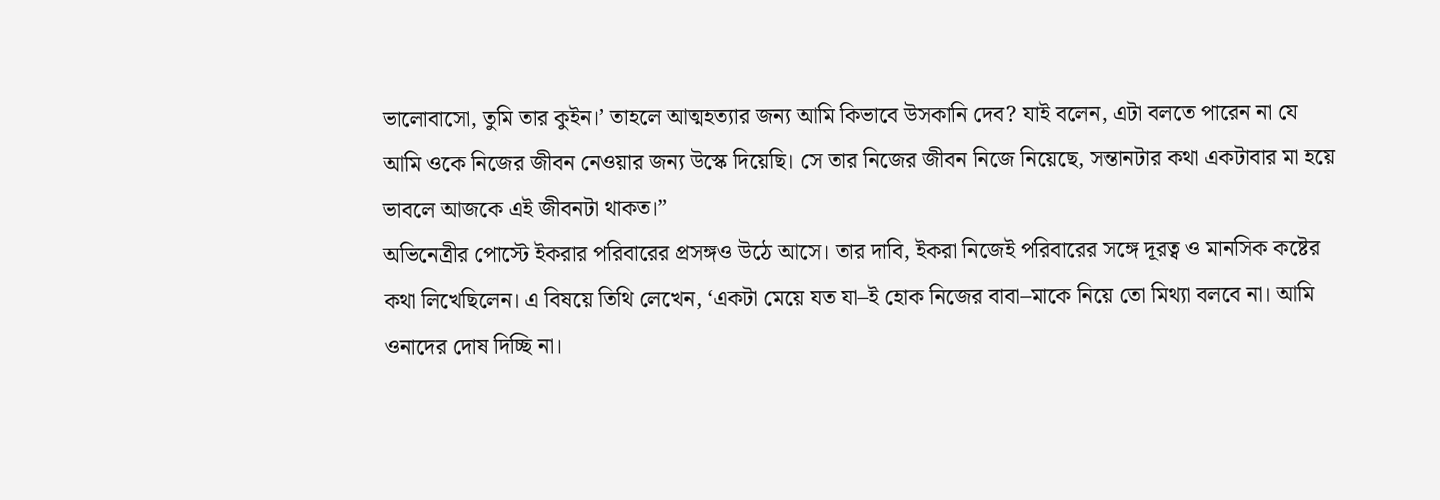ভালোবাসো, তুমি তার কুইন।’ তাহলে আত্মহত্যার জন্য আমি কিভাবে উসকানি দেব? যাই বলেন, এটা বলতে পারেন না যে আমি ওকে নিজের জীবন নেওয়ার জন্য উস্কে দিয়েছি। সে তার নিজের জীবন নিজে নিয়েছে, সন্তানটার কথা একটাবার মা হয়ে ভাবলে আজকে এই জীবনটা থাকত।”
অভিনেত্রীর পোস্টে ইকরার পরিবারের প্রসঙ্গও উঠে আসে। তার দাবি, ইকরা নিজেই পরিবারের সঙ্গে দূরত্ব ও মানসিক কষ্টের কথা লিখেছিলেন। এ বিষয়ে তিথি লেখেন, ‘একটা মেয়ে যত যা–ই হোক নিজের বাবা–মাকে নিয়ে তো মিথ্যা বলবে না। আমি ওনাদের দোষ দিচ্ছি না।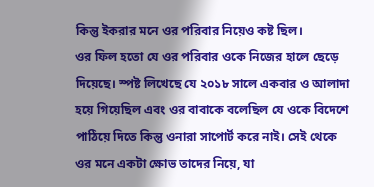কিন্তু ইকরার মনে ওর পরিবার নিয়েও কষ্ট ছিল।
ওর ফিল হতো যে ওর পরিবার ওকে নিজের হালে ছেড়ে দিয়েছে। স্পষ্ট লিখেছে যে ২০১৮ সালে একবার ও আলাদা হয়ে গিয়েছিল এবং ওর বাবাকে বলেছিল যে ওকে বিদেশে পাঠিয়ে দিতে কিন্তু ওনারা সাপোর্ট করে নাই। সেই থেকে ওর মনে একটা ক্ষোভ তাদের নিয়ে, যা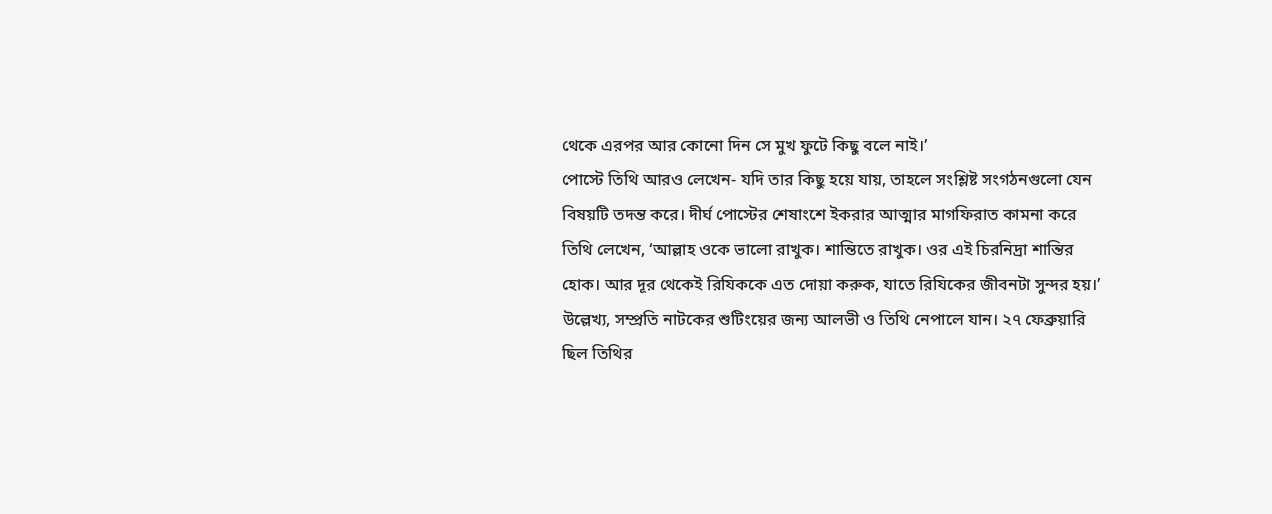থেকে এরপর আর কোনো দিন সে মুখ ফুটে কিছু বলে নাই।’
পোস্টে তিথি আরও লেখেন- যদি তার কিছু হয়ে যায়, তাহলে সংশ্লিষ্ট সংগঠনগুলো যেন বিষয়টি তদন্ত করে। দীর্ঘ পোস্টের শেষাংশে ইকরার আত্মার মাগফিরাত কামনা করে তিথি লেখেন, ‘আল্লাহ ওকে ভালো রাখুক। শান্তিতে রাখুক। ওর এই চিরনিদ্রা শান্তির হোক। আর দূর থেকেই রিযিককে এত দোয়া করুক, যাতে রিযিকের জীবনটা সুন্দর হয়।’
উল্লেখ্য, সম্প্রতি নাটকের শুটিংয়ের জন্য আলভী ও তিথি নেপালে যান। ২৭ ফেব্রুয়ারি ছিল তিথির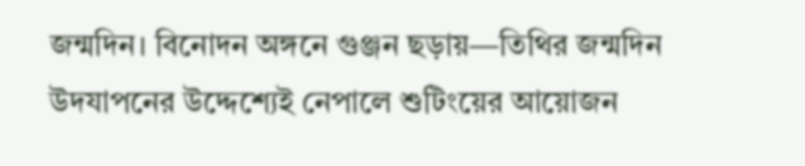জন্মদিন। বিনোদন অঙ্গনে গুঞ্জন ছড়ায়—তিথির জন্মদিন উদযাপনের উদ্দেশ্যেই নেপালে শুটিংয়ের আয়োজন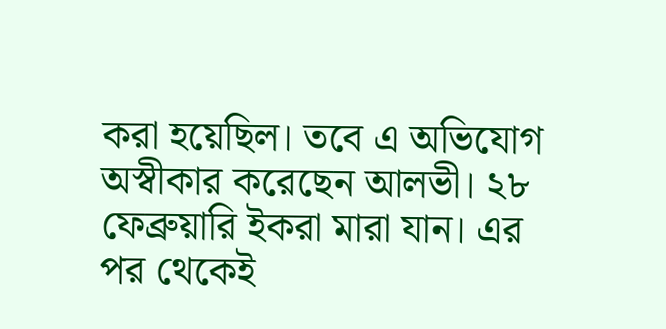করা হয়েছিল। তবে এ অভিযোগ অস্বীকার করেছেন আলভী। ২৮ ফেব্রুয়ারি ইকরা মারা যান। এর পর থেকেই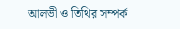আলভী ও তিথির সম্পর্ক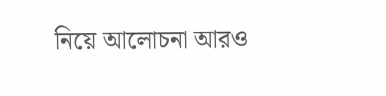নিয়ে আলোচনা আরও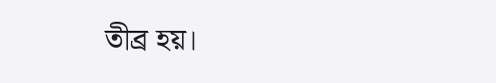তীব্র হয়।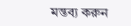মন্তব্য করুন